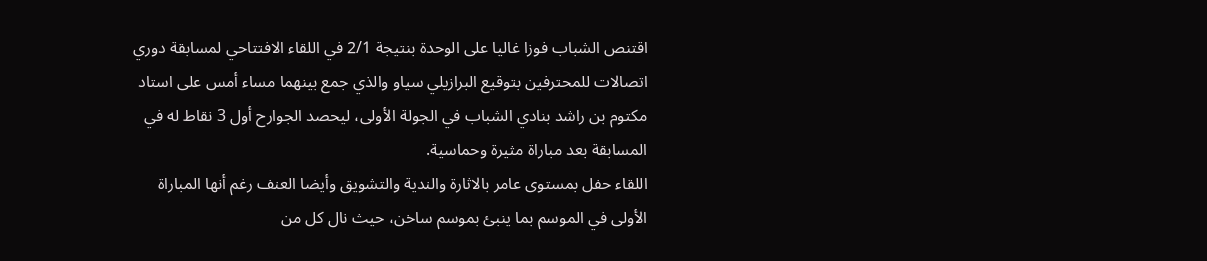اقتنص الشباب فوزا غاليا على الوحدة بنتيجة 2/1 في اللقاء الافتتاحي لمسابقة دوري اتصالات للمحترفين بتوقيع البرازيلي سياو والذي جمع بينهما مساء أمس على استاد مكتوم بن راشد بنادي الشباب في الجولة الأولى، ليحصد الجوارح أول 3 نقاط له في المسابقة بعد مباراة مثيرة وحماسية.
اللقاء حفل بمستوى عامر بالاثارة والندية والتشويق وأيضا العنف رغم أنها المباراة الأولى في الموسم بما ينبئ بموسم ساخن، حيث نال كل من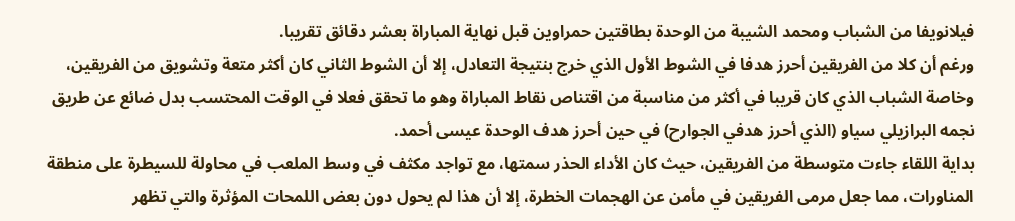فيلانويفا من الشباب ومحمد الشيبة من الوحدة بطاقتين حمراوين قبل نهاية المباراة بعشر دقائق تقريبا.
ورغم أن كلا من الفريقين أحرز هدفا في الشوط الأول الذي خرج بنتيجة التعادل، إلا أن الشوط الثاني كان أكثر متعة وتشويق من الفريقين، وخاصة الشباب الذي كان قريبا في أكثر من مناسبة من اقتناص نقاط المباراة وهو ما تحقق فعلا في الوقت المحتسب بدل ضائع عن طريق نجمه البرازيلي سياو (الذي أحرز هدفي الجوارح) في حين أحرز هدف الوحدة عيسى أحمد.
بداية اللقاء جاءت متوسطة من الفريقين، حيث كان الأداء الحذر سمتها، مع تواجد مكثف في وسط الملعب في محاولة للسيطرة على منطقة المناورات، مما جعل مرمى الفريقين في مأمن عن الهجمات الخطرة، إلا أن هذا لم يحول دون بعض اللمحات المؤثرة والتي تظهر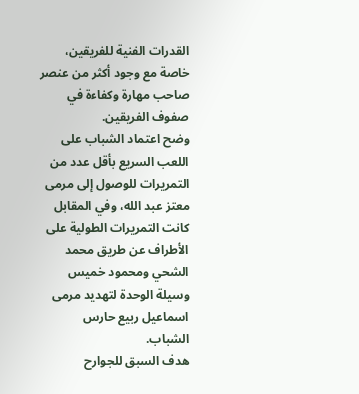القدرات الفنية للفريقين، خاصة مع وجود أكثر من عنصر صاحب مهارة وكفاءة في صفوف الفريقين.
وضح اعتماد الشباب على اللعب السريع بأقل عدد من التمريرات للوصول إلى مرمى معتز عبد الله، وفي المقابل كانت التمريرات الطولية على الأطراف عن طريق محمد الشحي ومحمود خميس وسيلة الوحدة لتهديد مرمى اسماعيل ربيع حارس الشباب.
هدف السبق للجوارح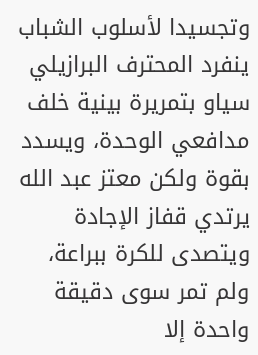وتجسيدا لأسلوب الشباب ينفرد المحترف البرازيلي سياو بتمريرة بينية خلف مدافعي الوحدة، ويسدد بقوة ولكن معتز عبد الله يرتدي قفاز الإجادة ويتصدى للكرة ببراعة، ولم تمر سوى دقيقة واحدة إلا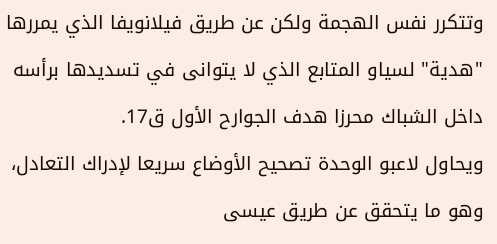وتتكرر نفس الهجمة ولكن عن طريق فيلانويفا الذي يمررها "هدية" لسياو المتابع الذي لا يتوانى في تسديدها برأسه داخل الشباك محرزا هدف الجوارح الأول ق17.
ويحاول لاعبو الوحدة تصحيح الأوضاع سريعا لإدراك التعادل، وهو ما يتحقق عن طريق عيسى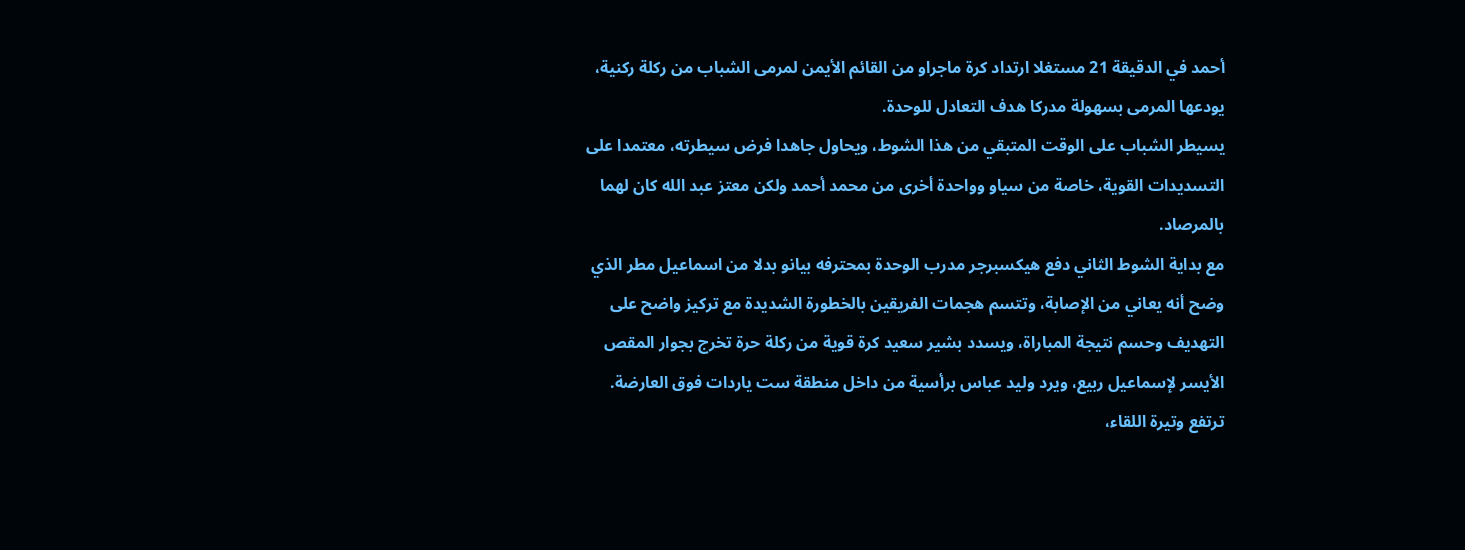أحمد في الدقيقة 21 مستغلا ارتداد كرة ماجراو من القائم الأيمن لمرمى الشباب من ركلة ركنية، يودعها المرمى بسهولة مدركا هدف التعادل للوحدة.
يسيطر الشباب على الوقت المتبقي من هذا الشوط، ويحاول جاهدا فرض سيطرته، معتمدا على التسديدات القوية، خاصة من سياو وواحدة أخرى من محمد أحمد ولكن معتز عبد الله كان لهما بالمرصاد.
مع بداية الشوط الثاني دفع هيكسبرجر مدرب الوحدة بمحترفه بيانو بدلا من اسماعيل مطر الذي وضح أنه يعاني من الإصابة، وتتسم هجمات الفريقين بالخطورة الشديدة مع تركيز واضح على التهديف وحسم نتيجة المباراة، ويسدد بشير سعيد كرة قوية من ركلة حرة تخرج بجوار المقص الأيسر لإسماعيل ربيع، ويرد وليد عباس برأسية من داخل منطقة ست ياردات فوق العارضة.
ترتفع وتيرة اللقاء،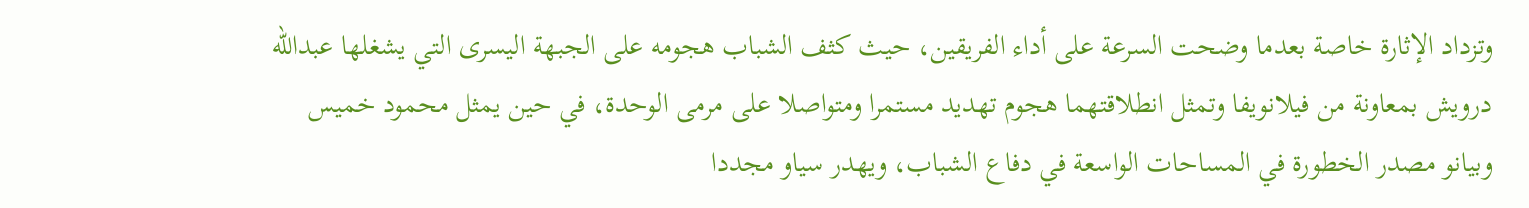وتزداد الإثارة خاصة بعدما وضحت السرعة على أداء الفريقين، حيث كثف الشباب هجومه على الجبهة اليسرى التي يشغلها عبدالله درويش بمعاونة من فيلانويفا وتمثل انطلاقتهما هجوم تهديد مستمرا ومتواصلا على مرمى الوحدة، في حين يمثل محمود خميس وبيانو مصدر الخطورة في المساحات الواسعة في دفاع الشباب، ويهدر سياو مجددا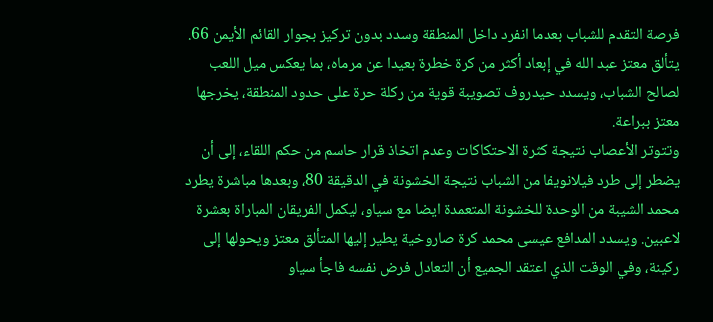فرصة التقدم للشباب بعدما انفرد داخل المنطقة وسدد بدون تركيز بجوار القائم الأيمن 66. يتألق معتز عبد الله في إبعاد أكثر من كرة خطرة بعيدا عن مرماه، بما يعكس ميل اللعب لصالح الشباب، ويسدد حيدروف تصويبة قوية من ركلة حرة على حدود المنطقة، يخرجها معتز ببراعة.
وتتوتر الأعصاب نتيجة كثرة الاحتكاكات وعدم اتخاذ قرار حاسم من حكم اللقاء، إلى أن يضطر إلى طرد فيلانويفا من الشباب نتيجة الخشونة في الدقيقة 80، وبعدها مباشرة يطرد محمد الشيبة من الوحدة للخشونة المتعمدة ايضا مع سياو، ليكمل الفريقان المباراة بعشرة لاعبين. ويسدد المدافع عيسى محمد كرة صاروخية يطير إليها المتألق معتز ويحولها إلى ركينة، وفي الوقت الذي اعتقد الجميع أن التعادل فرض نفسه فاجأ سياو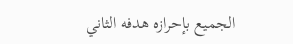الجميع بإحرازه هدفه الثاني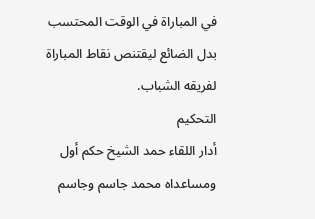في المباراة في الوقت المحتسب بدل الضائع ليقتنص نقاط المباراة لفريقه الشباب.
التحكيم
أدار اللقاء حمد الشيخ حكم أول ومساعداه محمد جاسم وجاسم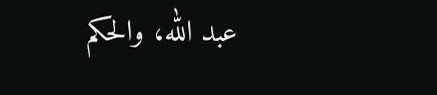عبد الله، والحكم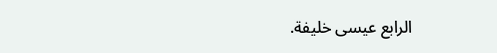الرابع عيسى خليفة.